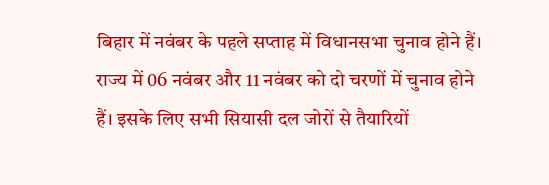बिहार में नवंबर के पहले सप्ताह में विधानसभा चुनाव होने हैं। राज्य में 06 नवंबर और 11 नवंबर को दो चरणों में चुनाव होने हैं। इसके लिए सभी सियासी दल जोरों से तैयारियों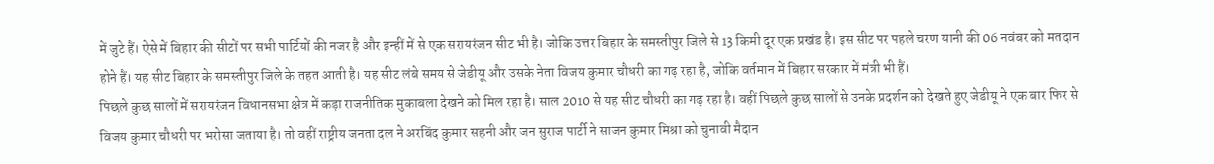में जुटे हैं। ऐसे में बिहार की सीटों पर सभी पार्टियों की नजर है और इन्हीं में से एक सरायरंजन सीट भी है। जोकि उत्तर बिहार के समस्तीपुर जिले से 13 किमी दूर एक प्रखंड है। इस सीट पर पहले चरण यानी की 06 नवंबर को मतदान होने हैं। यह सीट बिहार के समस्तीपुर जिले के तहत आती है। यह सीट लंबे समय से जेडीयू और उसके नेता विजय कुमार चौधरी का गढ़ रहा है, जोकि वर्तमान में बिहार सरकार में मंत्री भी हैं।
पिछले कुछ सालों में सरायरंजन विधानसभा क्षेत्र में कड़ा राजनीतिक मुकाबला देखने को मिल रहा है। साल 2010 से यह सीट चौधरी का गढ़ रहा है। वहीं पिछले कुछ सालों से उनके प्रदर्शन को देखते हुए जेडीयू ने एक बार फिर से विजय कुमार चौधरी पर भरोसा जताया है। तो वहीं राष्ट्रीय जनता दल ने अरबिंद कुमार सहनी और जन सुराज पार्टी ने साजन कुमार मिश्रा को चुनावी मैदान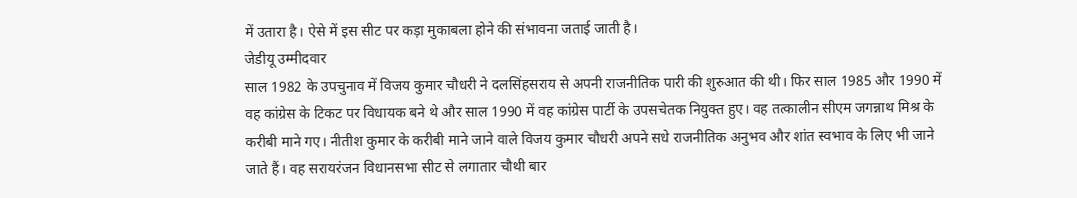में उतारा है। ऐसे में इस सीट पर कड़ा मुकाबला होने की संभावना जताई जाती है।
जेडीयू उम्मीदवार
साल 1982 के उपचुनाव में विजय कुमार चौधरी ने दलसिंहसराय से अपनी राजनीतिक पारी की शुरुआत की थी। फिर साल 1985 और 1990 में वह कांग्रेस के टिकट पर विधायक बने थे और साल 1990 में वह कांग्रेस पार्टी के उपसचेतक नियुक्त हुए। वह तत्कालीन सीएम जगन्नाथ मिश्र के करीबी माने गए। नीतीश कुमार के करीबी माने जाने वाले विजय कुमार चौधरी अपने सधे राजनीतिक अनुभव और शांत स्वभाव के लिए भी जाने जाते हैं। वह सरायरंजन विधानसभा सीट से लगातार चौथी बार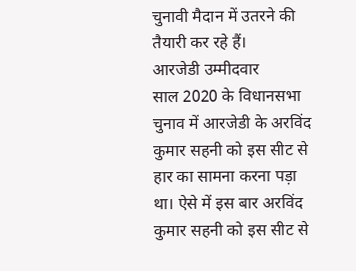चुनावी मैदान में उतरने की तैयारी कर रहे हैं।
आरजेडी उम्मीदवार
साल 2020 के विधानसभा चुनाव में आरजेडी के अरविंद कुमार सहनी को इस सीट से हार का सामना करना पड़ा था। ऐसे में इस बार अरविंद कुमार सहनी को इस सीट से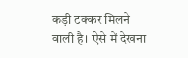कड़ी टक्कर मिलने वाली है। ऐसे में देखना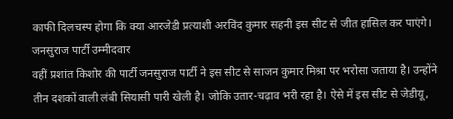काफी दिलचस्प होगा कि क्या आरजेडी प्रत्याशी अरविंद कुमार सहनी इस सीट से जीत हासिल कर पाएंगे।
जनसुराज पार्टी उम्मीदवार
वहीं प्रशांत किशोर की पार्टी जनसुराज पार्टी ने इस सीट से साजन कुमार मिश्रा पर भरोसा जताया है। उन्होंने तीन दशकों वाली लंबी सियासी पारी खेली है। जोकि उतार-चढ़ाव भरी रहा है। ऐसे में इस सीट से जेडीयू,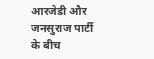आरजेडी और जनसुराज पार्टी के बीच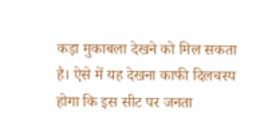कड़ा मुकाबला देखने को मिल सकता है। ऐसे में यह देखना काफी दिलचस्प होगा कि इस सीट पर जनता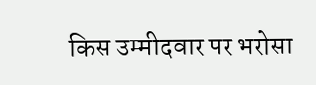किस उम्मीदवार पर भरोसा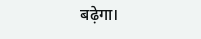बढ़ेगा।